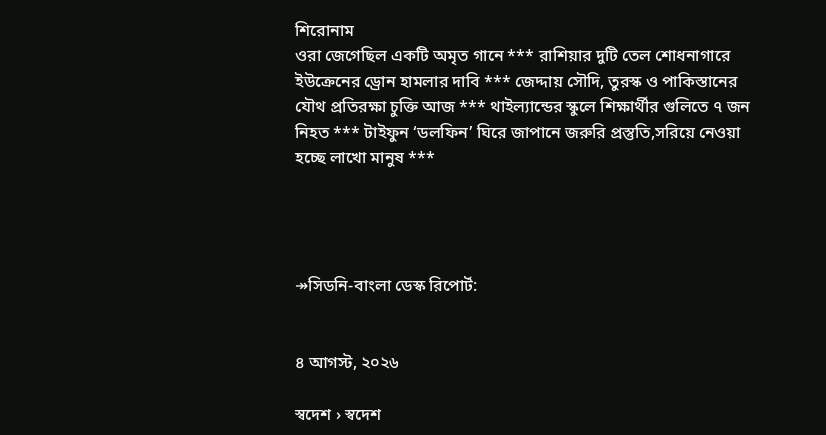শিরোনাম
ওরা জেগেছিল একটি অমৃত গানে *** রাশিয়ার দুটি তেল শোধনাগারে ইউক্রেনের ড্রোন হামলার দাবি *** জেদ্দায় সৌদি, তুরস্ক ও পাকিস্তানের যৌথ প্রতিরক্ষা চুক্তি আজ *** থাইল্যান্ডের স্কুলে শিক্ষার্থীর গুলিতে ৭ জন নিহত *** টাইফুন ‘ডলফিন’ ঘিরে জাপানে জরুরি প্রস্তুতি,সরিয়ে নেওয়া হচ্ছে লাখো মানুষ ***




↠সিডনি-বাংলা ডেস্ক রিপোর্ট:


৪ আগস্ট, ২০২৬

স্বদেশ › স্বদেশ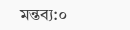মন্তব্য:০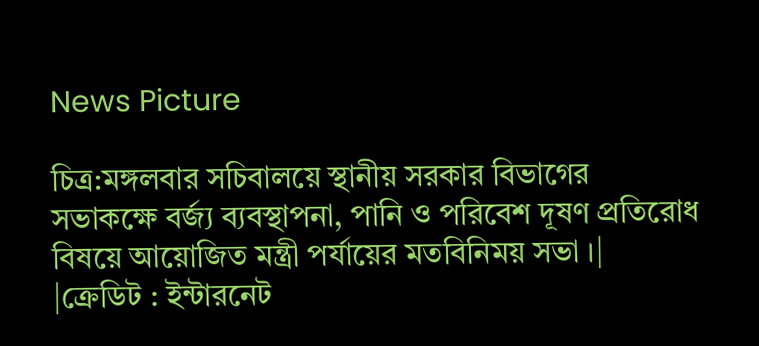News Picture

চিত্র:মঙ্গলবার সচিবালয়ে স্থানীয় সরকার বিভাগের সভাকক্ষে বর্জ্য ব্যবস্থাপনা, পানি ও পরিবেশ দূষণ প্রতিরোধ বিষয়ে আয়োজিত মন্ত্রী পর্যায়ের মতবিনিময় সভা ।| |ক্রেডিট : ইন্টারনেট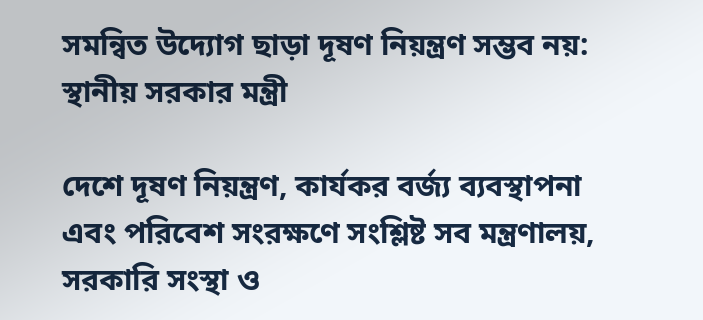সমন্বিত উদ্যোগ ছাড়া দূষণ নিয়ন্ত্রণ সম্ভব নয়: স্থানীয় সরকার মন্ত্রী

দেশে দূষণ নিয়ন্ত্রণ, কার্যকর বর্জ্য ব্যবস্থাপনা এবং পরিবেশ সংরক্ষণে সংশ্লিষ্ট সব মন্ত্রণালয়, সরকারি সংস্থা ও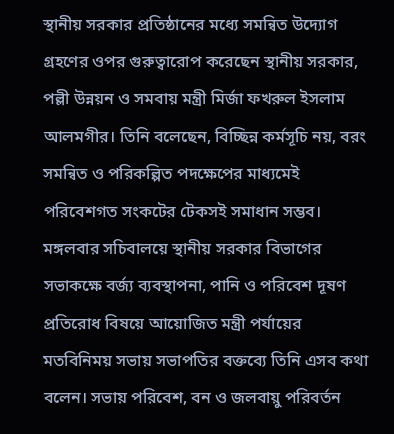স্থানীয় সরকার প্রতিষ্ঠানের মধ্যে সমন্বিত উদ্যোগ গ্রহণের ওপর গুরুত্বারোপ করেছেন স্থানীয় সরকার, পল্লী উন্নয়ন ও সমবায় মন্ত্রী মির্জা ফখরুল ইসলাম আলমগীর। তিনি বলেছেন, বিচ্ছিন্ন কর্মসূচি নয়, বরং সমন্বিত ও পরিকল্পিত পদক্ষেপের মাধ্যমেই পরিবেশগত সংকটের টেকসই সমাধান সম্ভব। মঙ্গলবার সচিবালয়ে স্থানীয় সরকার বিভাগের সভাকক্ষে বর্জ্য ব্যবস্থাপনা, পানি ও পরিবেশ দূষণ প্রতিরোধ বিষয়ে আয়োজিত মন্ত্রী পর্যায়ের মতবিনিময় সভায় সভাপতির বক্তব্যে তিনি এসব কথা বলেন। সভায় পরিবেশ, বন ও জলবায়ু পরিবর্তন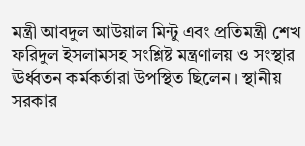মন্ত্রী আবদুল আউয়াল মিন্টু এবং প্রতিমন্ত্রী শেখ ফরিদুল ইসলামসহ সংশ্লিষ্ট মন্ত্রণালয় ও সংস্থার ঊর্ধ্বতন কর্মকর্তারা উপস্থিত ছিলেন। স্থানীয় সরকার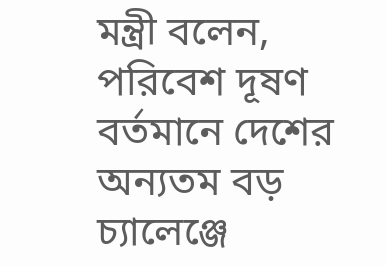মন্ত্রী বলেন, পরিবেশ দূষণ বর্তমানে দেশের অন্যতম বড় চ্যালেঞ্জে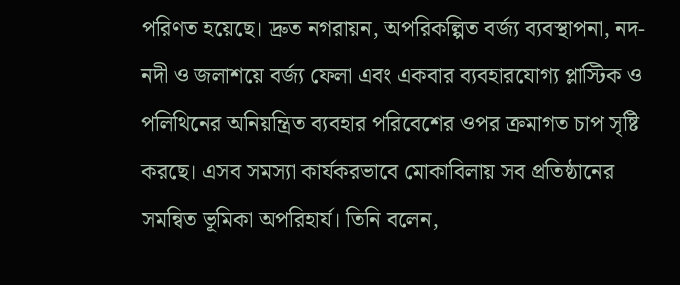পরিণত হয়েছে। দ্রুত নগরায়ন, অপরিকল্পিত বর্জ্য ব্যবস্থাপনা, নদ-নদী ও জলাশয়ে বর্জ্য ফেলা এবং একবার ব্যবহারযোগ্য প্লাস্টিক ও পলিথিনের অনিয়ন্ত্রিত ব্যবহার পরিবেশের ওপর ক্রমাগত চাপ সৃষ্টি করছে। এসব সমস্যা কার্যকরভাবে মোকাবিলায় সব প্রতিষ্ঠানের সমন্বিত ভূমিকা অপরিহার্য। তিনি বলেন,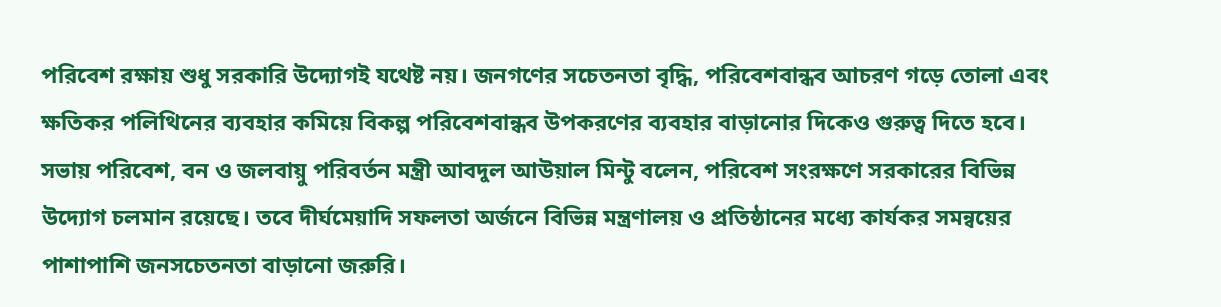পরিবেশ রক্ষায় শুধু সরকারি উদ্যোগই যথেষ্ট নয়। জনগণের সচেতনতা বৃদ্ধি, পরিবেশবান্ধব আচরণ গড়ে তোলা এবং ক্ষতিকর পলিথিনের ব্যবহার কমিয়ে বিকল্প পরিবেশবান্ধব উপকরণের ব্যবহার বাড়ানোর দিকেও গুরুত্ব দিতে হবে। সভায় পরিবেশ, বন ও জলবায়ু পরিবর্তন মন্ত্রী আবদুল আউয়াল মিন্টু বলেন, পরিবেশ সংরক্ষণে সরকারের বিভিন্ন উদ্যোগ চলমান রয়েছে। তবে দীর্ঘমেয়াদি সফলতা অর্জনে বিভিন্ন মন্ত্রণালয় ও প্রতিষ্ঠানের মধ্যে কার্যকর সমন্বয়ের পাশাপাশি জনসচেতনতা বাড়ানো জরুরি।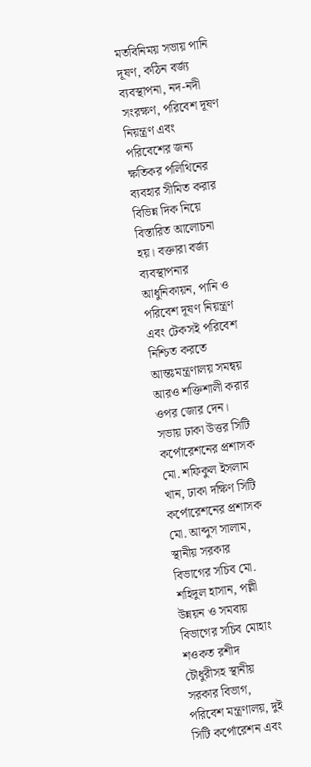মতবিনিময় সভায় পানি দূষণ, কঠিন বর্জ্য ব্যবস্থাপনা, নদ-নদী সংরক্ষণ, পরিবেশ দূষণ নিয়ন্ত্রণ এবং পরিবেশের জন্য ক্ষতিকর পলিথিনের ব্যবহার সীমিত করার বিভিন্ন দিক নিয়ে বিস্তারিত আলোচনা হয়। বক্তারা বর্জ্য ব্যবস্থাপনার আধুনিকায়ন, পানি ও পরিবেশ দূষণ নিয়ন্ত্রণ এবং টেকসই পরিবেশ নিশ্চিত করতে আন্তঃমন্ত্রণালয় সমন্বয় আরও শক্তিশালী করার ওপর জোর দেন। সভায় ঢাকা উত্তর সিটি কর্পোরেশনের প্রশাসক মো. শফিকুল ইসলাম খান, ঢাকা দক্ষিণ সিটি কর্পোরেশনের প্রশাসক মো. আব্দুস সালাম, স্থানীয় সরকার বিভাগের সচিব মো. শহিদুল হাসান, পল্লী উন্নয়ন ও সমবায় বিভাগের সচিব মোহাং শওকত রশীদ চৌধুরীসহ স্থানীয় সরকার বিভাগ, পরিবেশ মন্ত্রণালয়, দুই সিটি কর্পোরেশন এবং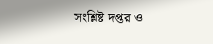সংশ্লিষ্ট দপ্তর ও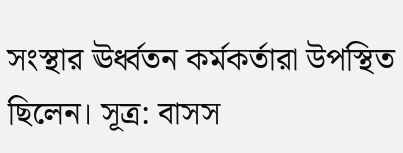সংস্থার ঊর্ধ্বতন কর্মকর্তারা উপস্থিত ছিলেন। সূত্র: বাসস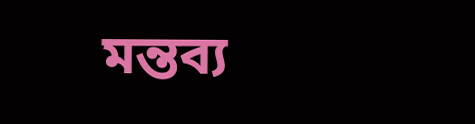মন্তব্য